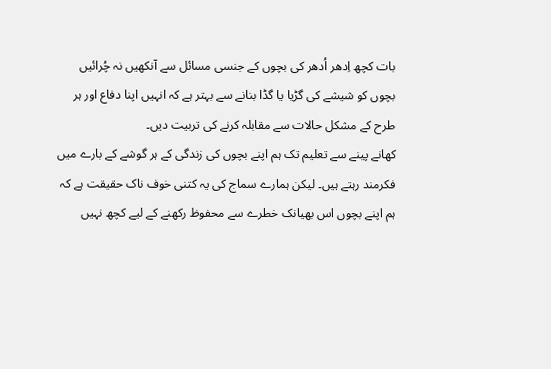بات کچھ اِدھر اُدھر کی بچوں کے جنسی مسائل سے آنکھیں نہ چُرائیں
بچوں کو شیشے کی گڑیا یا گڈا بنانے سے بہتر ہے کہ انہیں اپنا دفاع اور ہر طرح کے مشکل حالات سے مقابلہ کرنے کی تربیت دیں۔
کھانے پینے سے تعلیم تک ہم اپنے بچوں کی زندگی کے ہر گوشے کے بارے میں فکرمند رہتے ہیں۔ لیکن ہمارے سماج کی یہ کتنی خوف ناک حقیقت ہے کہ ہم اپنے بچوں اس بھیانک خطرے سے محفوظ رکھنے کے لیے کچھ نہیں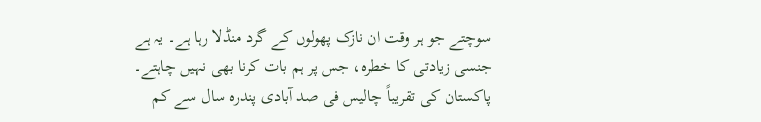سوچتے جو ہر وقت ان نازک پھولوں کے گرد منڈلا رہا ہے۔ یہ ہے جنسی زیادتی کا خطرہ، جس پر ہم بات کرنا بھی نہیں چاہتے۔
پاکستان کی تقریباً چالیس فی صد آبادی پندرہ سال سے کم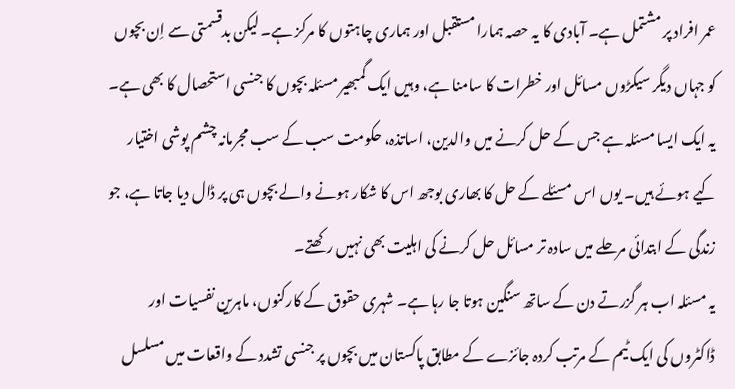عمر افراد پر مشتمل ہے۔ آبادی کا یہ حصہ ہمارا مستقبل اور ہماری چاہتوں کا مرکز ہے۔ لیکن بدقسمتی سے اِن بچوں کو جہاں دیگر سیکڑوں مسائل اور خطرات کا سامنا ہے، وہیں ایک گمبھیر مسئلہ بچوں کا جنسی استحصال کا بھی ہے۔ یہ ایک ایسا مسئلہ ہے جس کے حل کرنے میں والدین، اساتذہ، حکومت سب کے سب مجرمانہ چشم پوشی اختیار کیے ہوئے ہیں۔ یوں اس مسئلے کے حل کا بھاری بوجھ اس کا شکار ہونے والے بچوں ہی پر ڈال دیا جاتا ہے، جو زندگی کے ابتدائی مرحلے میں سادہ تر مسائل حل کرنے کی اہلیت بھی نہیں رکھتے۔
یہ مسئلہ اب ہر گزرتے دن کے ساتھ سنگین ہوتا جا رہا ہے۔ شہری حقوق کے کارکنوں، ماہرین نفسیات اور ڈاکٹروں کی ایک ٹیم کے مرتب کردہ جائزے کے مطابق پاکستان میں بچوں پر جنسی تشدد کے واقعات میں مسلسل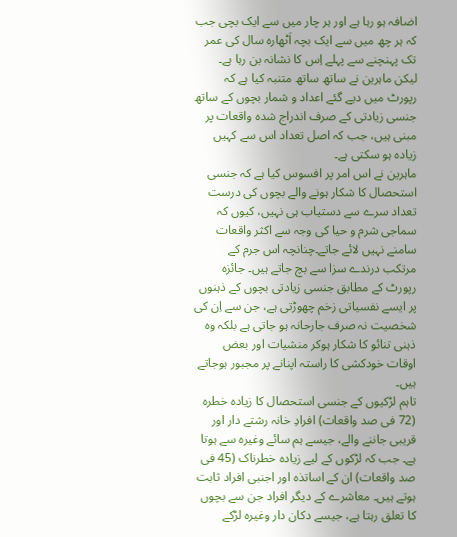اضافہ ہو رہا ہے اور ہر چار میں سے ایک بچی جب کہ ہر چھ میں سے ایک بچہ اَٹھارہ سال کی عمر تک پہنچنے سے پہلے اِس کا نشانہ بن رہا ہے۔ لیکن ماہرین نے ساتھ ساتھ متنبہ کیا ہے کہ رپورٹ میں دیے گئے اعداد و شمار بچوں کے ساتھ جنسی زیادتی کے صرف اندراج شدہ واقعات پر مبنی ہیں، جب کہ اصل تعداد اس سے کہیں زیادہ ہو سکتی ہے۔
ماہرین نے اس امر پر افسوس کیا ہے کہ جنسی استحصال کا شکار ہونے والے بچوں کی درست تعداد سرے سے دستیاب ہی نہیں، کیوں کہ سماجی شرم و حیا کی وجہ سے اکثر واقعات سامنے نہیں لائے جاتے۔چنانچہ اس جرم کے مرتکب درندے سزا سے بچ جاتے ہیں۔ جائزہ رپورٹ کے مطابق جنسی زیادتی بچوں کے ذہنوں پر ایسے نفسیاتی زخم چھوڑتی ہے، جن سے اِن کی شخصیت نہ صرف جارحانہ ہو جاتی ہے بلکہ وہ ذہنی تنائو کا شکار ہوکر منشیات اور بعض اوقات خودکشی کا راستہ اپنانے پر مجبور ہوجاتے ہیں۔
تاہم لڑکیوں کے جنسی استحصال کا زیادہ خطرہ (72 فی صد واقعات) افرادِ خانہ رشتے دار اور قریبی جاننے والے، جیسے ہم سائے وغیرہ سے ہوتا ہے۔ جب کہ لڑکوں کے لیے زیادہ خطرناک (45 فی صد واقعات) ان کے اساتذہ اور اجنبی افراد ثابت ہوتے ہیں۔ معاشرے کے دیگر افراد جن سے بچوں کا تعلق رہتا ہے، جیسے دکان دار وغیرہ لڑکے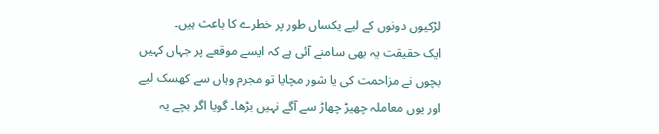لڑکیوں دونوں کے لیے یکساں طور پر خطرے کا باعث ہیں۔
ایک حقیقت یہ بھی سامنے آئی ہے کہ ایسے موقعے پر جہاں کہیں بچوں نے مزاحمت کی یا شور مچایا تو مجرم وہاں سے کھسک لیے اور یوں معاملہ چھیڑ چھاڑ سے آگے نہیں بڑھا۔ گویا اگر بچے یہ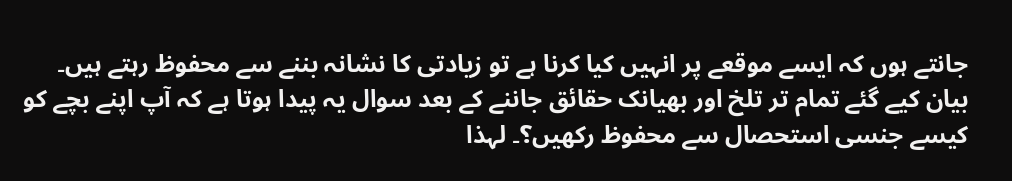جانتے ہوں کہ ایسے موقعے پر انہیں کیا کرنا ہے تو زیادتی کا نشانہ بننے سے محفوظ رہتے ہیں۔
بیان کیے گئے تمام تر تلخ اور بھیانک حقائق جاننے کے بعد سوال یہ پیدا ہوتا ہے کہ آپ اپنے بچے کو کیسے جنسی استحصال سے محفوظ رکھیں؟۔ لہذا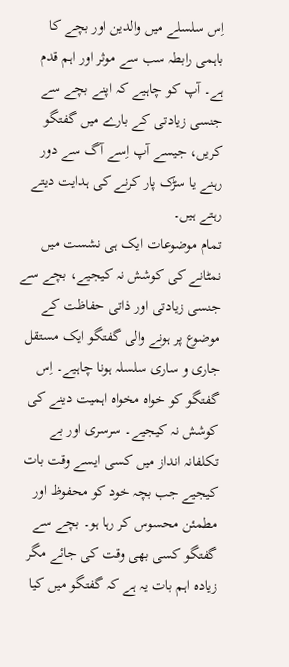اِس سلسلے میں والدین اور بچے کا باہمی رابطہ سب سے موثر اور اہم قدم ہے۔ آپ کو چاہیے کہ اپنے بچے سے جنسی زیادتی کے بارے میں گفتگو کریں، جیسے آپ اِسے آگ سے دور رہنے یا سڑک پار کرنے کی ہدایت دیتے رہتے ہیں۔
تمام موضوعات ایک ہی نشست میں نمٹانے کی کوشش نہ کیجیے، بچے سے جنسی زیادتی اور ذاتی حفاظت کے موضوع پر ہونے والی گفتگو ایک مستقل جاری و ساری سلسلہ ہونا چاہیے۔ اِس گفتگو کو خواہ مخواہ اہمیت دینے کی کوشش نہ کیجیے۔ سرسری اور بے تکلفانہ انداز میں کسی ایسے وقت بات کیجیے جب بچہ خود کو محفوظ اور مطمئن محسوس کر رہا ہو۔ بچے سے گفتگو کسی بھی وقت کی جائے مگر زیادہ اہم بات یہ ہے کہ گفتگو میں کیا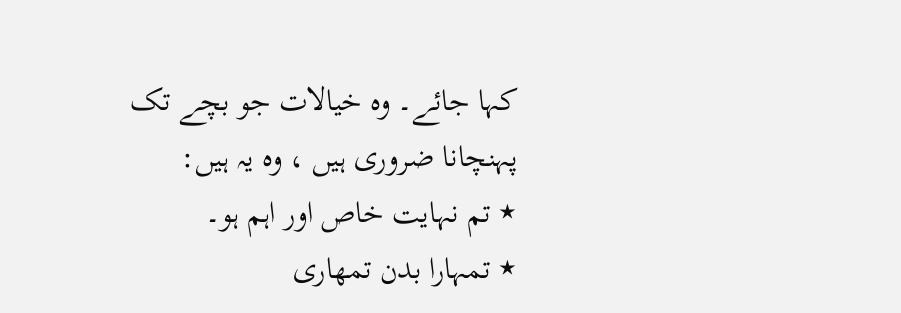کہا جائے۔ وہ خیالات جو بچے تک پہنچانا ضروری ہیں ، وہ یہ ہیں:
٭ تم نہایت خاص اور اہم ہو۔
٭ تمہارا بدن تمھاری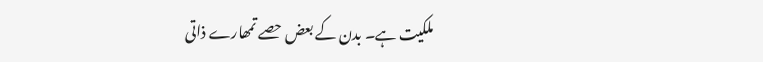ملکیت ہے۔ بدن کے بعض حصے تمھارے ذاتی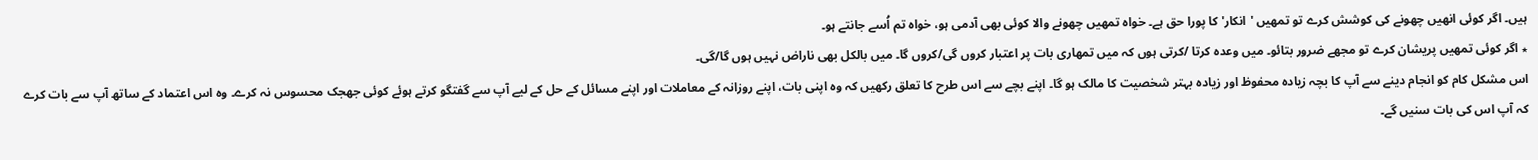ہیں۔ اگر کوئی انھیں چھونے کی کوشش کرے تو تمھیں 'انکار' کا پورا حق ہے۔ خواہ تمھیں چھونے والا کوئی بھی آدمی ہو، خواہ تم اُسے جانتے ہو۔
٭ اگر کوئی تمھیں پریشان کرے تو مجھے ضرور بتائو۔ میں وعدہ کرتا /کرتی ہوں کہ میں تمھاری بات پر اعتبار کروں گی/کروں گا۔ میں بالکل بھی ناراض نہیں ہوں گا/گی۔
اس مشکل کام کو انجام دینے سے آپ کا بچہ زیادہ محفوظ اور زیادہ بہتر شخصیت کا مالک ہو گا۔ اپنے بچے سے اس طرح کا تعلق رکھیں کہ وہ اپنی بات، اپنے روزانہ کے معاملات اور اپنے مسائل کے حل کے لیے آپ سے گفتگو کرتے ہوئے کوئی جھجک محسوس نہ کرے۔ وہ اس اعتماد کے ساتھ آپ سے بات کرے کہ آپ اس کی بات سنیں گے۔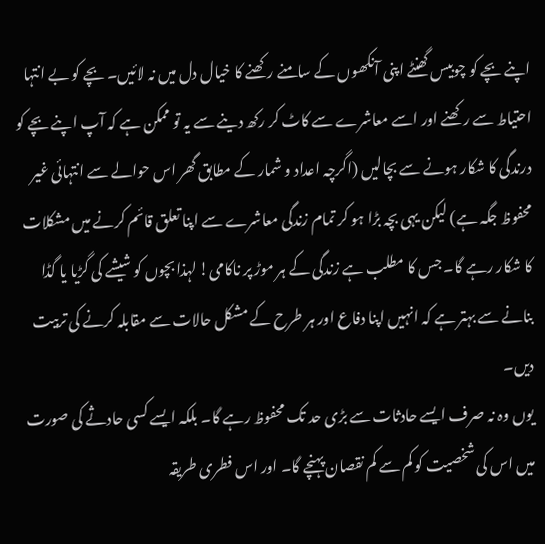اپنے بچے کو چوبیس گھنٹے اپنی آنکھوں کے سامنے رکھنے کا خیال دل میں نہ لائیں۔ بچے کو بے انتہا احتیاط سے رکھنے اور اسے معاشرے سے کاٹ کر رکھ دینے سے یہ تو ممکن ہے کہ آپ اپنے بچے کو درندگی کا شکار ہونے سے بچالیں (اگرچہ اعداد و شمار کے مطابق گھر اس حوالے سے انتہائی غیر محفوظ جگہ ہے) لیکن یہی بچہ بڑا ہو کر تمام زندگی معاشرے سے اپنا تعلق قائم کرنے میں مشکلات کا شکار رہے گا۔ جس کا مطلب ہے زندگی کے ہر موڑ پر ناکامی! لہذا بچوں کو شیشے کی گڑیا یا گڈا بنانے سے بہتر ہے کہ انہیں اپنا دفاع اور ہر طرح کے مشکل حالات سے مقابلہ کرنے کی تربیت دیں۔
یوں وہ نہ صرف ایسے حادثات سے بڑی حد تک محفوظ رہے گا۔ بلکہ ایسے کسی حادثے کی صورت میں اس کی شخصیت کو کم سے کم نقصان پہنچے گا۔ اور اس فطری طریقہ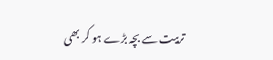تربیت سے بچہ بڑے ہو کر بھی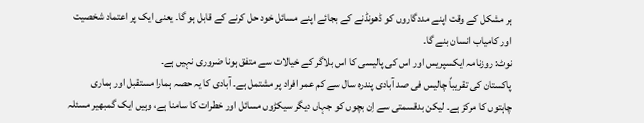ہر مشکل کے وقت اپنے مددگاروں کو ڈھونڈنے کے بجائے اپنے مسائل خود حل کرنے کے قابل ہو گا۔ یعنی ایک پر اعتماد شخصیت اور کامیاب انسان بنے گا۔
نوٹ: روزنامہ ایکسپریس اور اس کی پالیسی کا اس بلاگر کے خیالات سے متفق ہونا ضروری نہیں ہے۔
پاکستان کی تقریباً چالیس فی صد آبادی پندرہ سال سے کم عمر افراد پر مشتمل ہے۔ آبادی کا یہ حصہ ہمارا مستقبل اور ہماری چاہتوں کا مرکز ہے۔ لیکن بدقسمتی سے اِن بچوں کو جہاں دیگر سیکڑوں مسائل اور خطرات کا سامنا ہے، وہیں ایک گمبھیر مسئلہ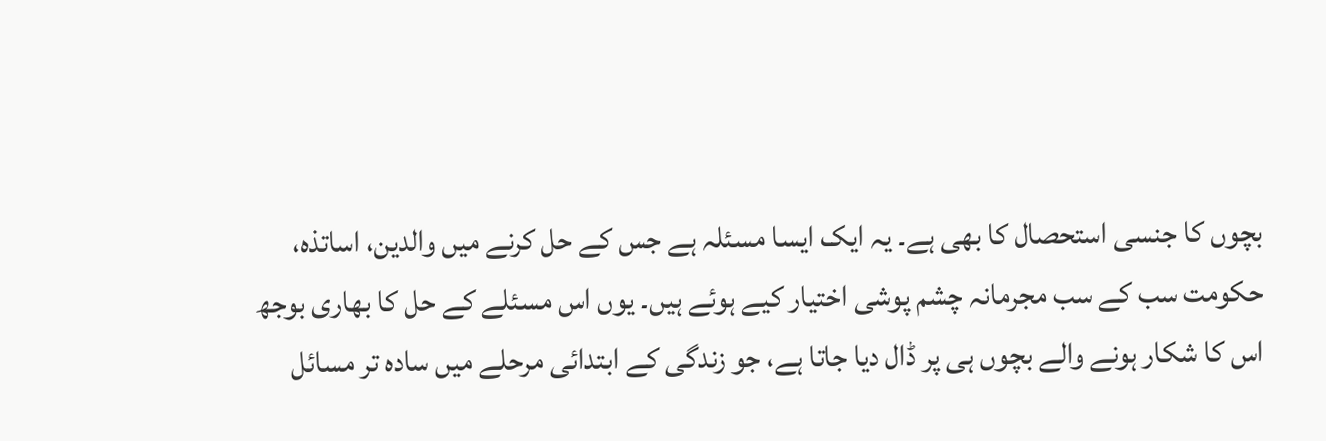بچوں کا جنسی استحصال کا بھی ہے۔ یہ ایک ایسا مسئلہ ہے جس کے حل کرنے میں والدین، اساتذہ، حکومت سب کے سب مجرمانہ چشم پوشی اختیار کیے ہوئے ہیں۔ یوں اس مسئلے کے حل کا بھاری بوجھ اس کا شکار ہونے والے بچوں ہی پر ڈال دیا جاتا ہے، جو زندگی کے ابتدائی مرحلے میں سادہ تر مسائل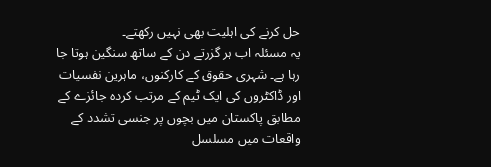حل کرنے کی اہلیت بھی نہیں رکھتے۔
یہ مسئلہ اب ہر گزرتے دن کے ساتھ سنگین ہوتا جا رہا ہے۔ شہری حقوق کے کارکنوں، ماہرین نفسیات اور ڈاکٹروں کی ایک ٹیم کے مرتب کردہ جائزے کے مطابق پاکستان میں بچوں پر جنسی تشدد کے واقعات میں مسلسل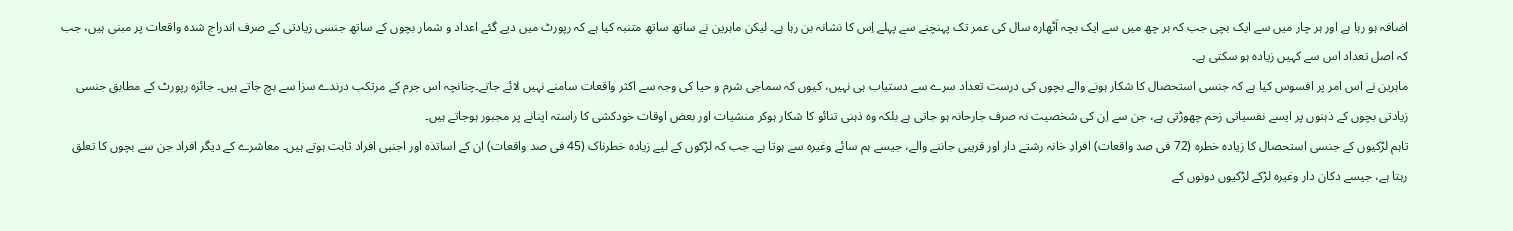اضافہ ہو رہا ہے اور ہر چار میں سے ایک بچی جب کہ ہر چھ میں سے ایک بچہ اَٹھارہ سال کی عمر تک پہنچنے سے پہلے اِس کا نشانہ بن رہا ہے۔ لیکن ماہرین نے ساتھ ساتھ متنبہ کیا ہے کہ رپورٹ میں دیے گئے اعداد و شمار بچوں کے ساتھ جنسی زیادتی کے صرف اندراج شدہ واقعات پر مبنی ہیں، جب کہ اصل تعداد اس سے کہیں زیادہ ہو سکتی ہے۔
ماہرین نے اس امر پر افسوس کیا ہے کہ جنسی استحصال کا شکار ہونے والے بچوں کی درست تعداد سرے سے دستیاب ہی نہیں، کیوں کہ سماجی شرم و حیا کی وجہ سے اکثر واقعات سامنے نہیں لائے جاتے۔چنانچہ اس جرم کے مرتکب درندے سزا سے بچ جاتے ہیں۔ جائزہ رپورٹ کے مطابق جنسی زیادتی بچوں کے ذہنوں پر ایسے نفسیاتی زخم چھوڑتی ہے، جن سے اِن کی شخصیت نہ صرف جارحانہ ہو جاتی ہے بلکہ وہ ذہنی تنائو کا شکار ہوکر منشیات اور بعض اوقات خودکشی کا راستہ اپنانے پر مجبور ہوجاتے ہیں۔
تاہم لڑکیوں کے جنسی استحصال کا زیادہ خطرہ (72 فی صد واقعات) افرادِ خانہ رشتے دار اور قریبی جاننے والے، جیسے ہم سائے وغیرہ سے ہوتا ہے۔ جب کہ لڑکوں کے لیے زیادہ خطرناک (45 فی صد واقعات) ان کے اساتذہ اور اجنبی افراد ثابت ہوتے ہیں۔ معاشرے کے دیگر افراد جن سے بچوں کا تعلق رہتا ہے، جیسے دکان دار وغیرہ لڑکے لڑکیوں دونوں کے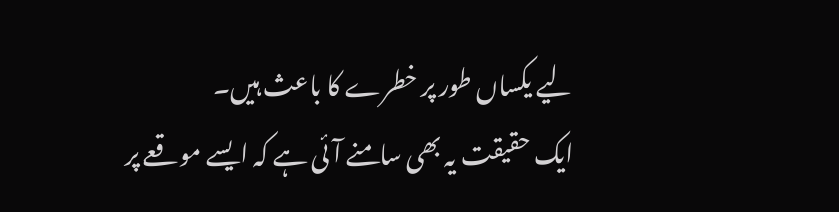لیے یکساں طور پر خطرے کا باعث ہیں۔
ایک حقیقت یہ بھی سامنے آئی ہے کہ ایسے موقعے پر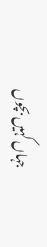جہاں کہیں بچوں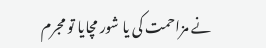نے مزاحمت کی یا شور مچایا تو مجرم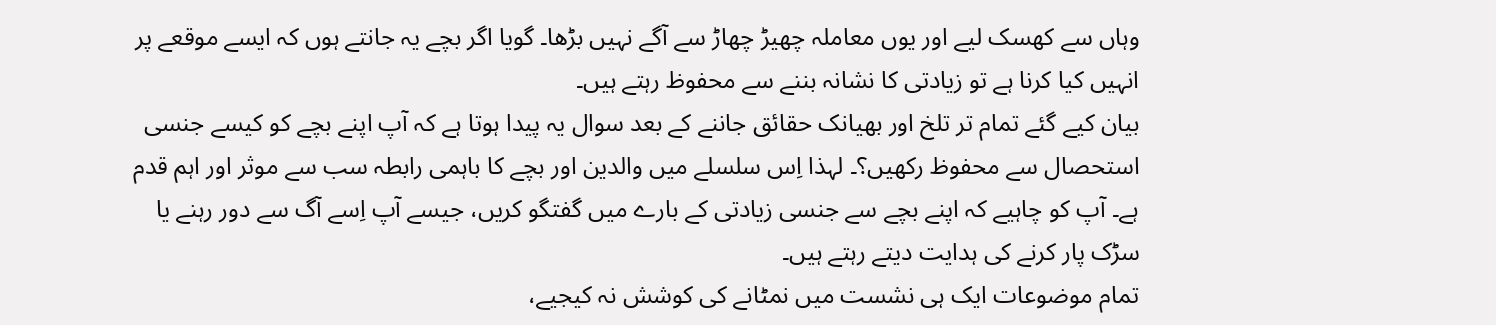وہاں سے کھسک لیے اور یوں معاملہ چھیڑ چھاڑ سے آگے نہیں بڑھا۔ گویا اگر بچے یہ جانتے ہوں کہ ایسے موقعے پر انہیں کیا کرنا ہے تو زیادتی کا نشانہ بننے سے محفوظ رہتے ہیں۔
بیان کیے گئے تمام تر تلخ اور بھیانک حقائق جاننے کے بعد سوال یہ پیدا ہوتا ہے کہ آپ اپنے بچے کو کیسے جنسی استحصال سے محفوظ رکھیں؟۔ لہذا اِس سلسلے میں والدین اور بچے کا باہمی رابطہ سب سے موثر اور اہم قدم ہے۔ آپ کو چاہیے کہ اپنے بچے سے جنسی زیادتی کے بارے میں گفتگو کریں، جیسے آپ اِسے آگ سے دور رہنے یا سڑک پار کرنے کی ہدایت دیتے رہتے ہیں۔
تمام موضوعات ایک ہی نشست میں نمٹانے کی کوشش نہ کیجیے،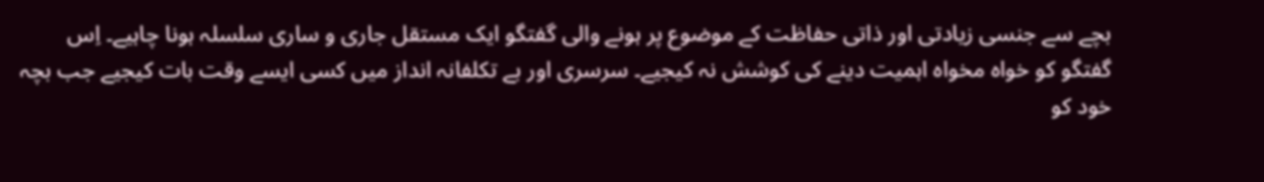بچے سے جنسی زیادتی اور ذاتی حفاظت کے موضوع پر ہونے والی گفتگو ایک مستقل جاری و ساری سلسلہ ہونا چاہیے۔ اِس گفتگو کو خواہ مخواہ اہمیت دینے کی کوشش نہ کیجیے۔ سرسری اور بے تکلفانہ انداز میں کسی ایسے وقت بات کیجیے جب بچہ خود کو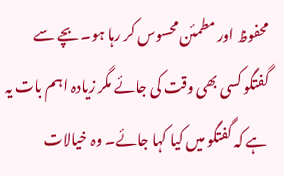محفوظ اور مطمئن محسوس کر رہا ہو۔ بچے سے گفتگو کسی بھی وقت کی جائے مگر زیادہ اہم بات یہ ہے کہ گفتگو میں کیا کہا جائے۔ وہ خیالات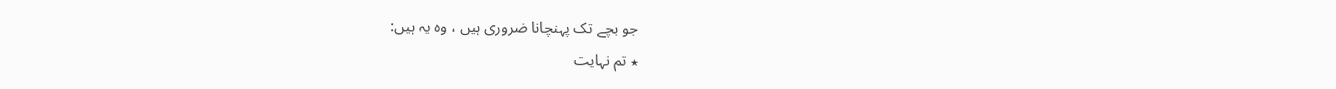جو بچے تک پہنچانا ضروری ہیں ، وہ یہ ہیں:
٭ تم نہایت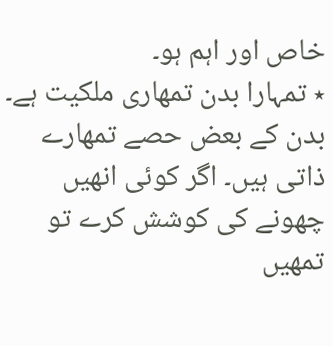خاص اور اہم ہو۔
٭ تمہارا بدن تمھاری ملکیت ہے۔ بدن کے بعض حصے تمھارے ذاتی ہیں۔ اگر کوئی انھیں چھونے کی کوشش کرے تو تمھیں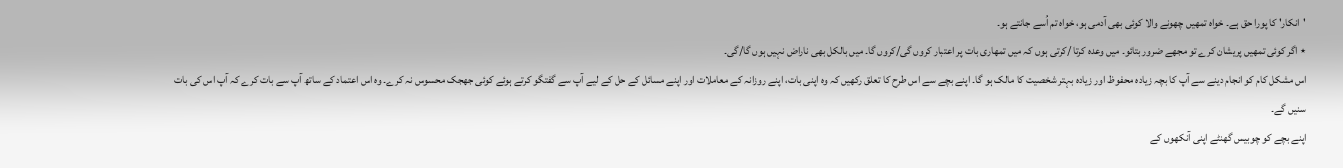'انکار' کا پورا حق ہے۔ خواہ تمھیں چھونے والا کوئی بھی آدمی ہو، خواہ تم اُسے جانتے ہو۔
٭ اگر کوئی تمھیں پریشان کرے تو مجھے ضرور بتائو۔ میں وعدہ کرتا /کرتی ہوں کہ میں تمھاری بات پر اعتبار کروں گی/کروں گا۔ میں بالکل بھی ناراض نہیں ہوں گا/گی۔
اس مشکل کام کو انجام دینے سے آپ کا بچہ زیادہ محفوظ اور زیادہ بہتر شخصیت کا مالک ہو گا۔ اپنے بچے سے اس طرح کا تعلق رکھیں کہ وہ اپنی بات، اپنے روزانہ کے معاملات اور اپنے مسائل کے حل کے لیے آپ سے گفتگو کرتے ہوئے کوئی جھجک محسوس نہ کرے۔ وہ اس اعتماد کے ساتھ آپ سے بات کرے کہ آپ اس کی بات سنیں گے۔
اپنے بچے کو چوبیس گھنٹے اپنی آنکھوں کے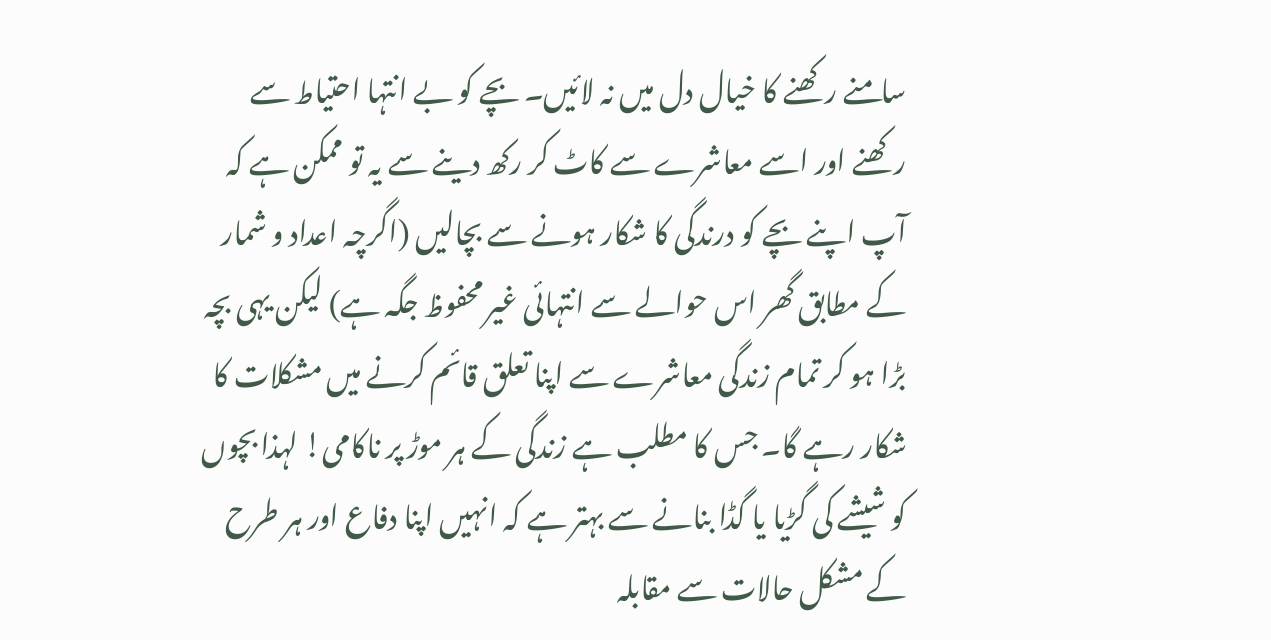سامنے رکھنے کا خیال دل میں نہ لائیں۔ بچے کو بے انتہا احتیاط سے رکھنے اور اسے معاشرے سے کاٹ کر رکھ دینے سے یہ تو ممکن ہے کہ آپ اپنے بچے کو درندگی کا شکار ہونے سے بچالیں (اگرچہ اعداد و شمار کے مطابق گھر اس حوالے سے انتہائی غیر محفوظ جگہ ہے) لیکن یہی بچہ بڑا ہو کر تمام زندگی معاشرے سے اپنا تعلق قائم کرنے میں مشکلات کا شکار رہے گا۔ جس کا مطلب ہے زندگی کے ہر موڑ پر ناکامی! لہذا بچوں کو شیشے کی گڑیا یا گڈا بنانے سے بہتر ہے کہ انہیں اپنا دفاع اور ہر طرح کے مشکل حالات سے مقابلہ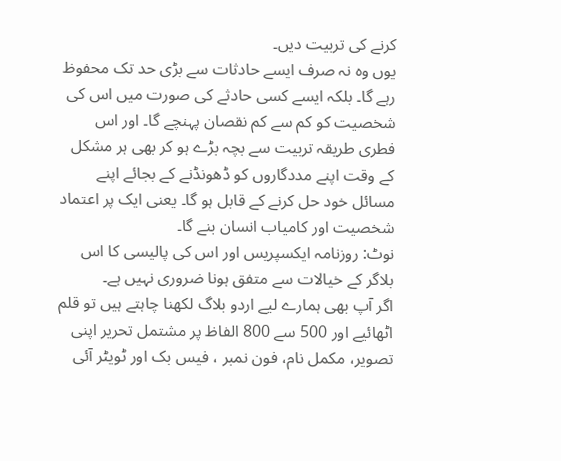کرنے کی تربیت دیں۔
یوں وہ نہ صرف ایسے حادثات سے بڑی حد تک محفوظ رہے گا۔ بلکہ ایسے کسی حادثے کی صورت میں اس کی شخصیت کو کم سے کم نقصان پہنچے گا۔ اور اس فطری طریقہ تربیت سے بچہ بڑے ہو کر بھی ہر مشکل کے وقت اپنے مددگاروں کو ڈھونڈنے کے بجائے اپنے مسائل خود حل کرنے کے قابل ہو گا۔ یعنی ایک پر اعتماد شخصیت اور کامیاب انسان بنے گا۔
نوٹ: روزنامہ ایکسپریس اور اس کی پالیسی کا اس بلاگر کے خیالات سے متفق ہونا ضروری نہیں ہے۔
اگر آپ بھی ہمارے لیے اردو بلاگ لکھنا چاہتے ہیں تو قلم اٹھائیے اور 500 سے 800 الفاظ پر مشتمل تحریر اپنی تصویر، مکمل نام، فون نمبر ، فیس بک اور ٹویٹر آئی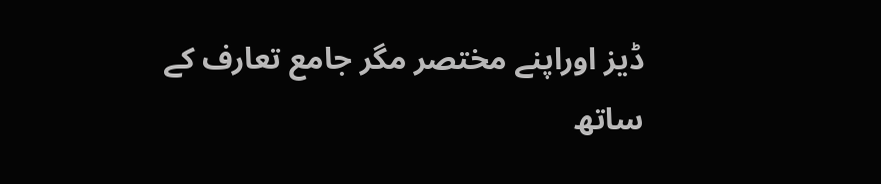ڈیز اوراپنے مختصر مگر جامع تعارف کے ساتھ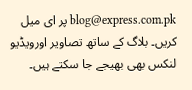blog@express.com.pk پر ای میل کریں۔ بلاگ کے ساتھ تصاویر اورویڈیو لنکس بھی بھیجے جا سکتے ہیں۔